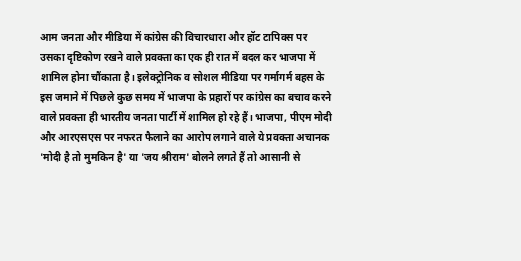आम जनता और मीडिया में कांग्रेस की विचारधारा और हॉट टापिक्स पर उसका दृष्टिकोण रखने वाले प्रवक्ता का एक ही रात में बदल कर भाजपा में शामिल होना चौंकाता है। इलेक्ट्रोनिक व सोशल मीडिया पर गर्मागर्म बहस के इस जमाने में पिछले कुछ समय में भाजपा के प्रहारों पर कांग्रेस का बचाव करने वाले प्रवक्ता ही भारतीय जनता पार्टी में शामिल हो रहे हैं। भाजपा, पीएम मोदी और आरएसएस पर नफरत फैलाने का आरोप लगाने वाले ये प्रवक्ता अचानक 'मोदी है तो मुमकिन है' या 'जय श्रीराम' बोलने लगते हैं तो आसानी से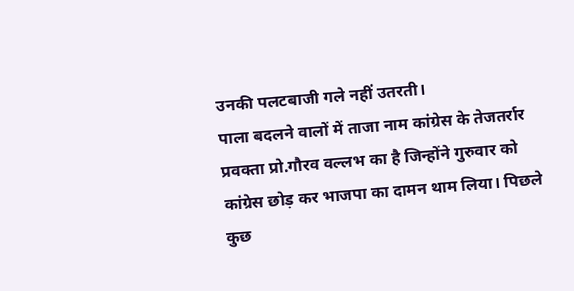उनकी पलटबाजी गले नहीं उतरती।
पाला बदलने वालों में ताजा नाम कांग्रेस के तेजतर्रार प्रवक्ता प्रो.गौरव वल्लभ का है जिन्होंने गुरुवार को कांग्रेस छोड़ कर भाजपा का दामन थाम लिया। पिछले कुछ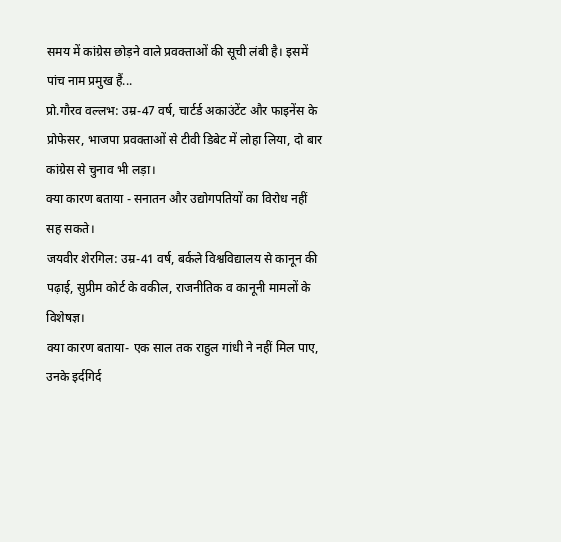समय में कांग्रेस छोड़ने वाले प्रवक्ताओं की सूची लंबी है। इसमें पांच नाम प्रमुख हैं...
प्रो.गौरव वल्लभ: उम्र-47 वर्ष, चार्टर्ड अकाउंटेंट और फाइनेंस के प्रोफेसर, भाजपा प्रवक्ताओं से टीवी डिबेट में लोहा लिया, दो बार कांग्रेस से चुनाव भी लड़ा।
क्या कारण बताया - सनातन और उद्योगपतियों का विरोध नहीं सह सकते।
जयवीर शेरगिल: उम्र-41 वर्ष, बर्कले विश्वविद्यालय से कानून की पढ़ाई, सुप्रीम कोर्ट के वकील, राजनीतिक व कानूनी मामलों के विशेषज्ञ।
क्या कारण बताया- एक साल तक राहुल गांधी ने नहीं मिल पाए, उनके इर्दगिर्द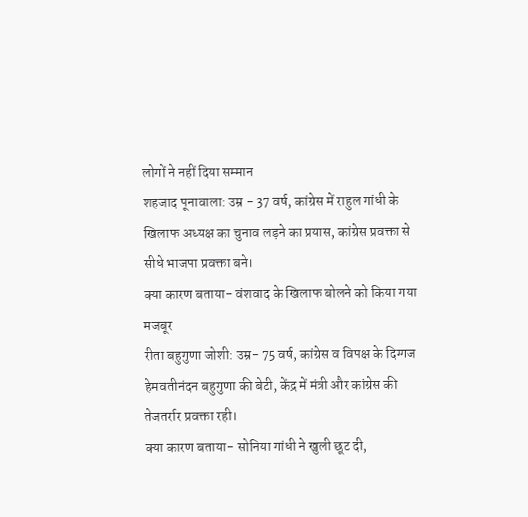लोगों ने नहीं दिया सम्मान
शहजाद पूनावाला: उम्र - 37 वर्ष, कांग्रेस में राहुल गांधी के खिलाफ अध्यक्ष का चुनाव लड़ने का प्रयास, कांग्रेस प्रवक्ता से सीधे भाजपा प्रवक्ता बने।
क्या कारण बताया- वंशवाद के खिलाफ बोलने को किया गया मजबूर
रीता बहुगुणा जोशी: उम्र- 75 वर्ष, कांग्रेस व विपक्ष के दिग्गज हेमवतीनंदन बहुगुणा की बेटी, केंद्र में मंत्री और कांग्रेस की तेजतर्रार प्रवक्ता रही।
क्या कारण बताया- सोनिया गांधी ने खुली छूट दी,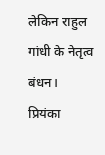लेकिन राहुल गांधी के नेतृत्व बंधन।
प्रियंका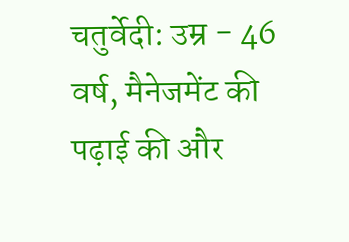चतुर्वेदी: उम्र - 46 वर्ष, मैनेजमेंट की पढ़ाई की और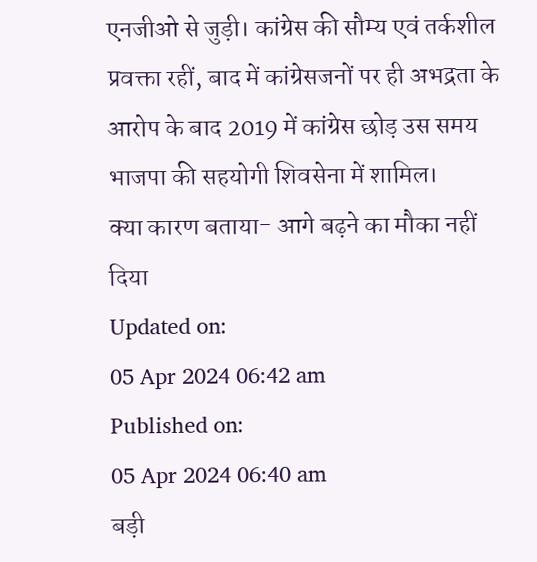एनजीओ से जुड़ी। कांग्रेस की सौम्य एवं तर्कशील प्रवक्ता रहीं, बाद में कांग्रेसजनों पर ही अभद्रता के आरोप के बाद 2019 में कांग्रेस छोड़ उस समय भाजपा की सहयोगी शिवसेना में शामिल।
क्या कारण बताया- आगे बढ़ने का मौका नहीं दिया
Updated on:
05 Apr 2024 06:42 am
Published on:
05 Apr 2024 06:40 am
बड़ी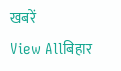खबरें
View Allबिहार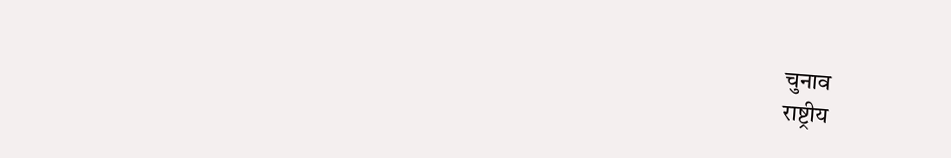चुनाव
राष्ट्रीय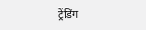ट्रेंडिंग